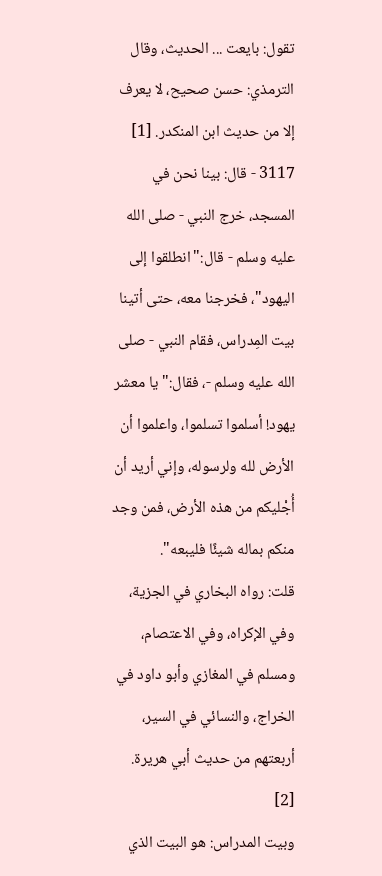تقول: بايعت ... الحديث، وقال الترمذي: حسن صحيح، لا يعرف إلا من حديث ابن المنكدر. [1]
3117 - قال: بينا نحن في المسجد، خرج النبي - صلى الله عليه وسلم - قال:"انطلقوا إلى اليهود"، فخرجنا معه، حتى أتينا بيت المِدراس، فقام النبي - صلى الله عليه وسلم -، فقال:"يا معشر يهود! أسلموا تسلموا، واعلموا أن الأرض لله ولرسوله، وإني أريد أن أُجْليكم من هذه الأرض، فمن وجد منكم بماله شيئًا فليبعه".
قلت: رواه البخاري في الجزية، وفي الإكراه، وفي الاعتصام، ومسلم في المغازي وأبو داود في الخراج، والنسائي في السير، أربعتهم من حديث أبي هريرة. [2]
وبيت المدراس: هو البيت الذي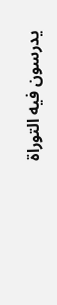يدرسون فيه التوراة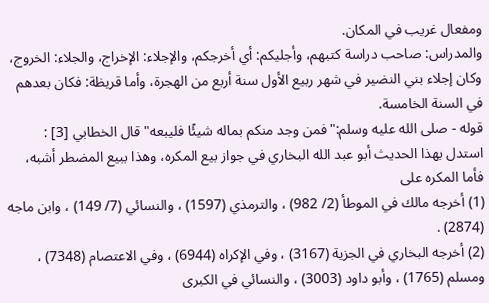ومفعال غريب في المكان.
والمدراس: صاحب دراسة كتبهم، وأجليكم: أي أخرجكم، والإجلاء: الإخراج، والجلاء: الخروج، وكان إجلاء بني النضير في شهر ربيع الأول سنة أربع من الهجرة، وأما قريظة: فكان بعدهم في السنة الخامسة.
قوله - صلى الله عليه وسلم:"فمن وجد منكم بماله شيئًا فليبعه"قال الخطابي [3] : استدل بهذا الحديث أبو عبد الله البخاري في جواز بيع المكره، وهذا ببيع المضطر أشبه، فأما المكره على
(1) أخرجه مالك في الموطأ (2/ 982) ، والترمذي (1597) ، والنسائي (7/ 149) ، وابن ماجه (2874) .
(2) أخرجه البخاري في الجزية (3167) ، وفي الإكراه (6944) ، وفي الاعتصام (7348) ، ومسلم (1765) ، وأبو داود (3003) ، والنسائي في الكبرى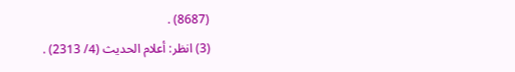(8687) .
(3) انظر: أعلام الحديث (4/ 2313) .